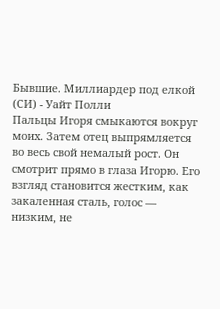Бывшие. Миллиардер под елкой (СИ) - Уайт Полли
Пальцы Игоря смыкаются вокруг моих. Затем отец выпрямляется во весь свой немалый рост. Он смотрит прямо в глаза Игорю. Его взгляд становится жестким, как закаленная сталь, голос — низким, не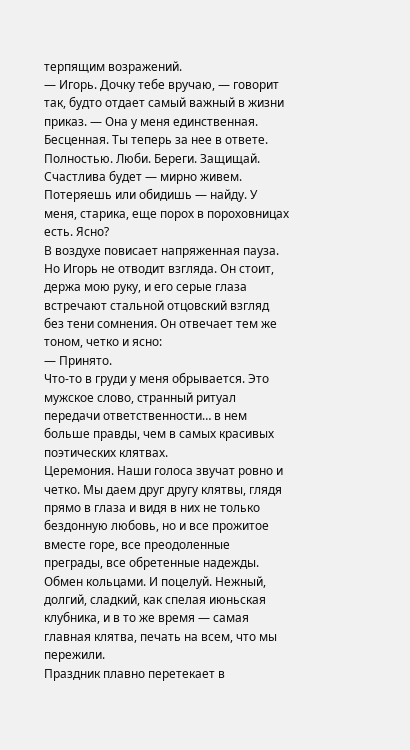терпящим возражений.
— Игорь. Дочку тебе вручаю, — говорит так, будто отдает самый важный в жизни приказ. — Она у меня единственная. Бесценная. Ты теперь за нее в ответе. Полностью. Люби. Береги. Защищай. Счастлива будет — мирно живем. Потеряешь или обидишь — найду. У меня, старика, еще порох в пороховницах есть. Ясно?
В воздухе повисает напряженная пауза. Но Игорь не отводит взгляда. Он стоит, держа мою руку, и его серые глаза встречают стальной отцовский взгляд без тени сомнения. Он отвечает тем же тоном, четко и ясно:
— Принято.
Что-то в груди у меня обрывается. Это мужское слово, странный ритуал передачи ответственности… в нем больше правды, чем в самых красивых поэтических клятвах.
Церемония. Наши голоса звучат ровно и четко. Мы даем друг другу клятвы, глядя прямо в глаза и видя в них не только бездонную любовь, но и все прожитое вместе горе, все преодоленные преграды, все обретенные надежды.
Обмен кольцами. И поцелуй. Нежный, долгий, сладкий, как спелая июньская клубника, и в то же время — самая главная клятва, печать на всем, что мы пережили.
Праздник плавно перетекает в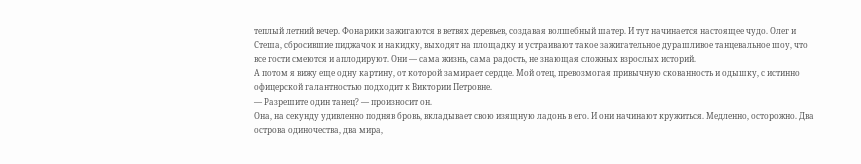теплый летний вечер. Фонарики зажигаются в ветвях деревьев, создавая волшебный шатер. И тут начинается настоящее чудо. Олег и Стеша, сбросившие пиджачок и накидку, выходят на площадку и устраивают такое зажигательное дурашливое танцевальное шоу, что все гости смеются и аплодируют. Они — сама жизнь, сама радость, не знающая сложных взрослых историй.
А потом я вижу еще одну картину, от которой замирает сердце. Мой отец, превозмогая привычную скованность и одышку, с истинно офицерской галантностью подходит к Виктории Петровне.
— Разрешите один танец? — произносит он.
Она, на секунду удивленно подняв бровь, вкладывает свою изящную ладонь в его. И они начинают кружиться. Медленно, осторожно. Два острова одиночества, два мира,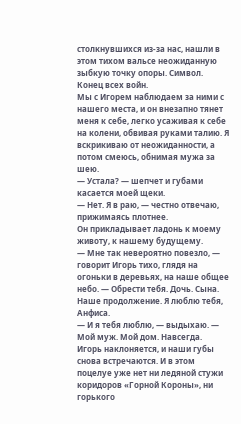столкнувшихся из-за нас, нашли в этом тихом вальсе неожиданную зыбкую точку опоры. Символ. Конец всех войн.
Мы с Игорем наблюдаем за ними с нашего места, и он внезапно тянет меня к себе, легко усаживая к себе на колени, обвивая руками талию. Я вскрикиваю от неожиданности, а потом смеюсь, обнимая мужа за шею.
— Устала? — шепчет и губами касается моей щеки.
— Нет. Я в раю, — честно отвечаю, прижимаясь плотнее.
Он прикладывает ладонь к моему животу, к нашему будущему.
— Мне так невероятно повезло, — говорит Игорь тихо, глядя на огоньки в деревьях, на наше общее небо. — Обрести тебя. Дочь. Сына. Наше продолжение. Я люблю тебя, Анфиса.
— И я тебя люблю, — выдыхаю. — Мой муж. Мой дом. Навсегда.
Игорь наклоняется, и наши губы снова встречаются. И в этом поцелуе уже нет ни ледяной стужи коридоров «Горной Короны», ни горького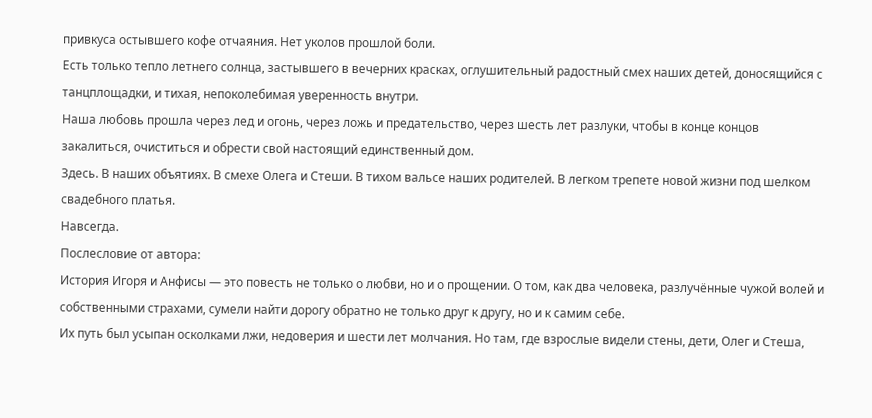привкуса остывшего кофе отчаяния. Нет уколов прошлой боли.
Есть только тепло летнего солнца, застывшего в вечерних красках, оглушительный радостный смех наших детей, доносящийся с танцплощадки, и тихая, непоколебимая уверенность внутри.
Наша любовь прошла через лед и огонь, через ложь и предательство, через шесть лет разлуки, чтобы в конце концов закалиться, очиститься и обрести свой настоящий единственный дом.
Здесь. В наших объятиях. В смехе Олега и Стеши. В тихом вальсе наших родителей. В легком трепете новой жизни под шелком свадебного платья.
Навсегда.
Послесловие от автора:
История Игоря и Анфисы — это повесть не только о любви, но и о прощении. О том, как два человека, разлучённые чужой волей и собственными страхами, сумели найти дорогу обратно не только друг к другу, но и к самим себе.
Их путь был усыпан осколками лжи, недоверия и шести лет молчания. Но там, где взрослые видели стены, дети, Олег и Стеша,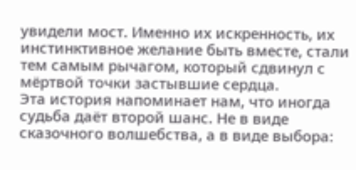увидели мост. Именно их искренность, их инстинктивное желание быть вместе, стали тем самым рычагом, который сдвинул с мёртвой точки застывшие сердца.
Эта история напоминает нам, что иногда судьба даёт второй шанс. Не в виде сказочного волшебства, а в виде выбора: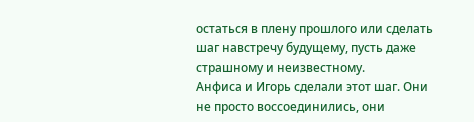остаться в плену прошлого или сделать шаг навстречу будущему, пусть даже страшному и неизвестному.
Анфиса и Игорь сделали этот шаг. Они не просто воссоединились, они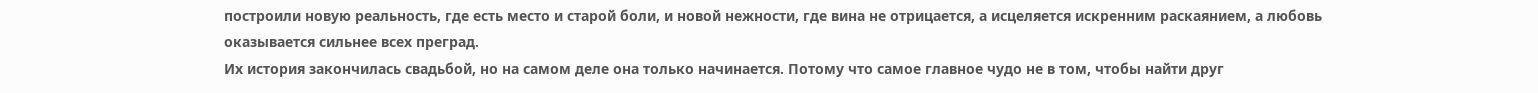построили новую реальность, где есть место и старой боли, и новой нежности, где вина не отрицается, а исцеляется искренним раскаянием, а любовь оказывается сильнее всех преград.
Их история закончилась свадьбой, но на самом деле она только начинается. Потому что самое главное чудо не в том, чтобы найти друг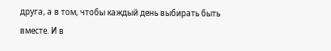друга, а в том, чтобы каждый день выбирать быть вместе. И в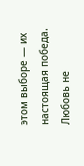этом выборе — их настоящая победа.
Любовь не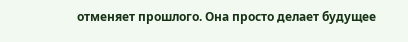отменяет прошлого. Она просто делает будущее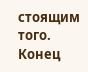стоящим того.
Конец